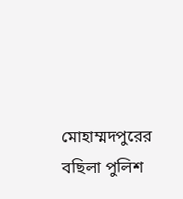মোহাম্মদপুরের বছিলা পুলিশ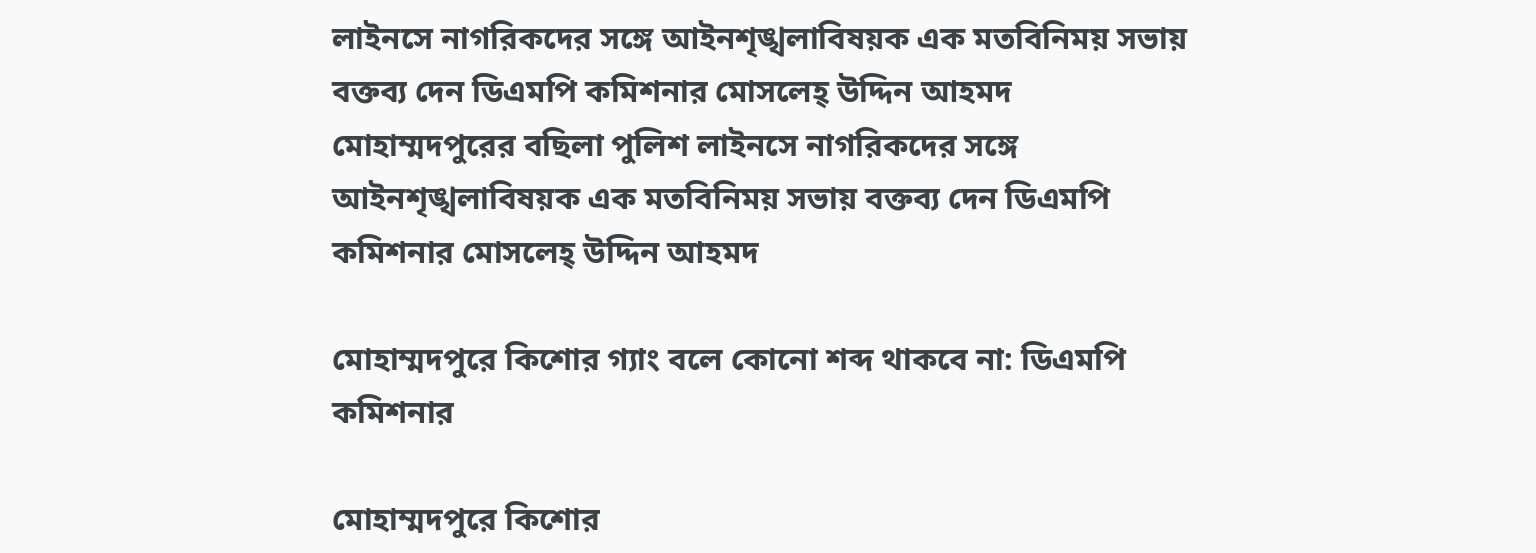লাইনসে নাগরিকদের সঙ্গে আইনশৃঙ্খলাবিষয়ক এক মতবিনিময় সভায় বক্তব্য দেন ডিএমপি কমিশনার মোসলেহ্ উদ্দিন আহমদ
মোহাম্মদপুরের বছিলা পুলিশ লাইনসে নাগরিকদের সঙ্গে আইনশৃঙ্খলাবিষয়ক এক মতবিনিময় সভায় বক্তব্য দেন ডিএমপি কমিশনার মোসলেহ্ উদ্দিন আহমদ

মোহাম্মদপুরে কিশোর গ্যাং বলে কোনো শব্দ থাকবে না: ডিএমপি কমিশনার

মোহাম্মদপুরে কিশোর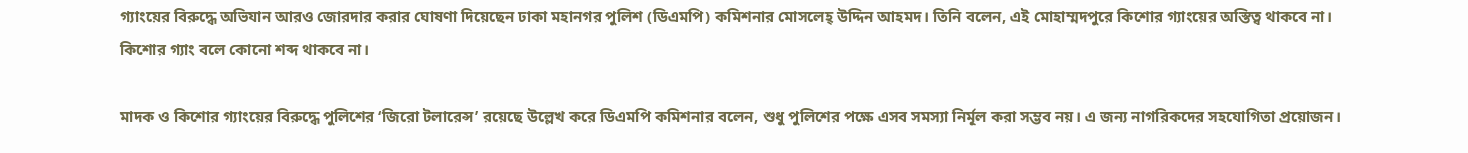গ্যাংয়ের বিরুদ্ধে অভিযান আরও জোরদার করার ঘোষণা দিয়েছেন ঢাকা মহানগর পুলিশ (ডিএমপি) কমিশনার মোসলেহ্ উদ্দিন আহমদ। তিনি বলেন, এই মোহাম্মদপুরে কিশোর গ্যাংয়ের অস্তিত্ব থাকবে না। কিশোর গ্যাং বলে কোনো শব্দ থাকবে না।

মাদক ও কিশোর গ্যাংয়ের বিরুদ্ধে পুলিশের ‘জিরো টলারেন্স’ রয়েছে উল্লেখ করে ডিএমপি কমিশনার বলেন, শুধু পুলিশের পক্ষে এসব সমস্যা নির্মূল করা সম্ভব নয়। এ জন্য নাগরিকদের সহযোগিতা প্রয়োজন।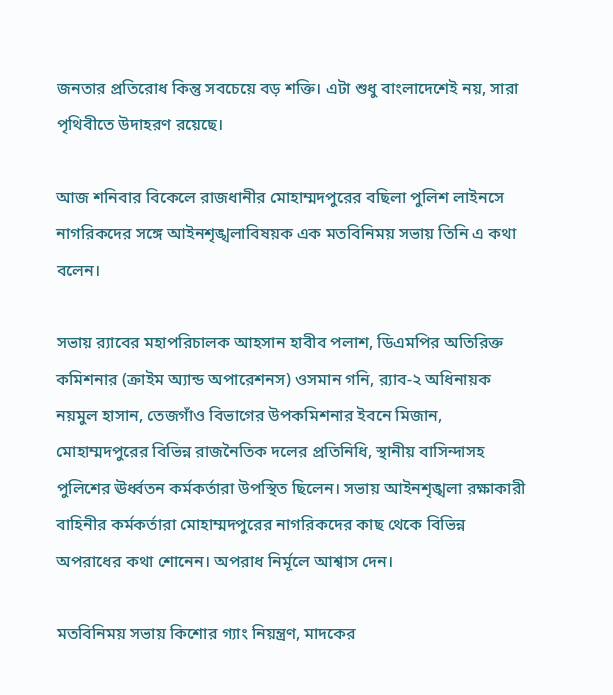জনতার প্রতিরোধ কিন্তু সবচেয়ে বড় শক্তি। এটা শুধু বাংলাদেশেই নয়, সারা পৃথিবীতে উদাহরণ রয়েছে।

আজ শনিবার বিকেলে রাজধানীর মোহাম্মদপুরের বছিলা পুলিশ লাইনসে নাগরিকদের সঙ্গে আইনশৃঙ্খলাবিষয়ক এক মতবিনিময় সভায় তিনি এ কথা বলেন।

সভায় র‍্যাবের মহাপরিচালক আহসান হাবীব পলাশ, ডিএমপির অতিরিক্ত কমিশনার (ক্রাইম অ্যান্ড অপারেশনস) ওসমান গনি, র‍্যাব-২ অধিনায়ক নয়মুল হাসান, তেজগাঁও বিভাগের উপকমিশনার ইবনে মিজান, মোহাম্মদপুরের বিভিন্ন রাজনৈতিক দলের প্রতিনিধি, স্থানীয় বাসিন্দাসহ পুলিশের ঊর্ধ্বতন কর্মকর্তারা উপস্থিত ছিলেন। সভায় আইনশৃঙ্খলা রক্ষাকারী বাহিনীর কর্মকর্তারা মোহাম্মদপুরের নাগরিকদের কাছ থেকে বিভিন্ন অপরাধের কথা শোনেন। অপরাধ নির্মূলে আশ্বাস দেন।

মতবিনিময় সভায় কিশোর গ্যাং নিয়ন্ত্রণ, মাদকের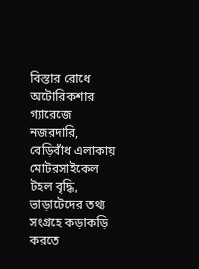বিস্তার রোধে অটোরিকশার গ্যারেজে নজরদারি, বেড়িবাঁধ এলাকায় মোটরসাইকেল টহল বৃদ্ধি, ভাড়াটেদের তথ্য সংগ্রহে কড়াকড়ি করতে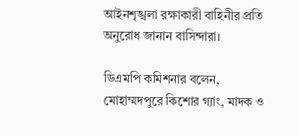আইনশৃঙ্খলা রক্ষাকারী বাহিনীর প্রতি অনুরোধ জানান বাসিন্দারা।

ডিএমপি কমিশনার বলেন, মোহাম্মদপুরে কিশোর গ্যাং, মাদক ও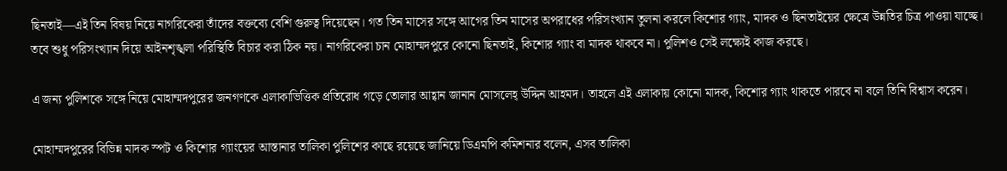ছিনতাই—এই তিন বিষয় নিয়ে নাগরিকেরা তাঁদের বক্তব্যে বেশি গুরুত্ব দিয়েছেন। গত তিন মাসের সঙ্গে আগের তিন মাসের অপরাধের পরিসংখ্যান তুলনা করলে কিশোর গ্যাং, মাদক ও ছিনতাইয়ের ক্ষেত্রে উন্নতির চিত্র পাওয়া যাচ্ছে। তবে শুধু পরিসংখ্যান দিয়ে আইনশৃঙ্খলা পরিস্থিতি বিচার করা ঠিক নয়। নাগরিকেরা চান মোহাম্মদপুরে কোনো ছিনতাই, কিশোর গ্যাং বা মাদক থাকবে না। পুলিশও সেই লক্ষ্যেই কাজ করছে।

এ জন্য পুলিশকে সঙ্গে নিয়ে মোহাম্মদপুরের জনগণকে এলাকাভিত্তিক প্রতিরোধ গড়ে তোলার আহ্বান জানান মোসলেহ্ উদ্দিন আহমদ। তাহলে এই এলাকায় কোনো মাদক, কিশোর গ্যাং থাকতে পারবে না বলে তিনি বিশ্বাস করেন।

মোহাম্মদপুরের বিভিন্ন মাদক স্পট ও কিশোর গ্যাংয়ের আস্তানার তালিকা পুলিশের কাছে রয়েছে জানিয়ে ডিএমপি কমিশনার বলেন, এসব তালিকা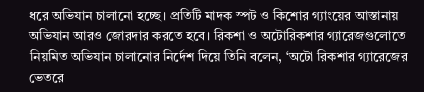ধরে অভিযান চালানো হচ্ছে। প্রতিটি মাদক স্পট ও কিশোর গ্যাংয়ের আস্তানায় অভিযান আরও জোরদার করতে হবে। রিকশা ও অটোরিকশার গ্যারেজগুলোতে নিয়মিত অভিযান চালানোর নির্দেশ দিয়ে তিনি বলেন, ‘অটো রিকশার গ্যারেজের ভেতরে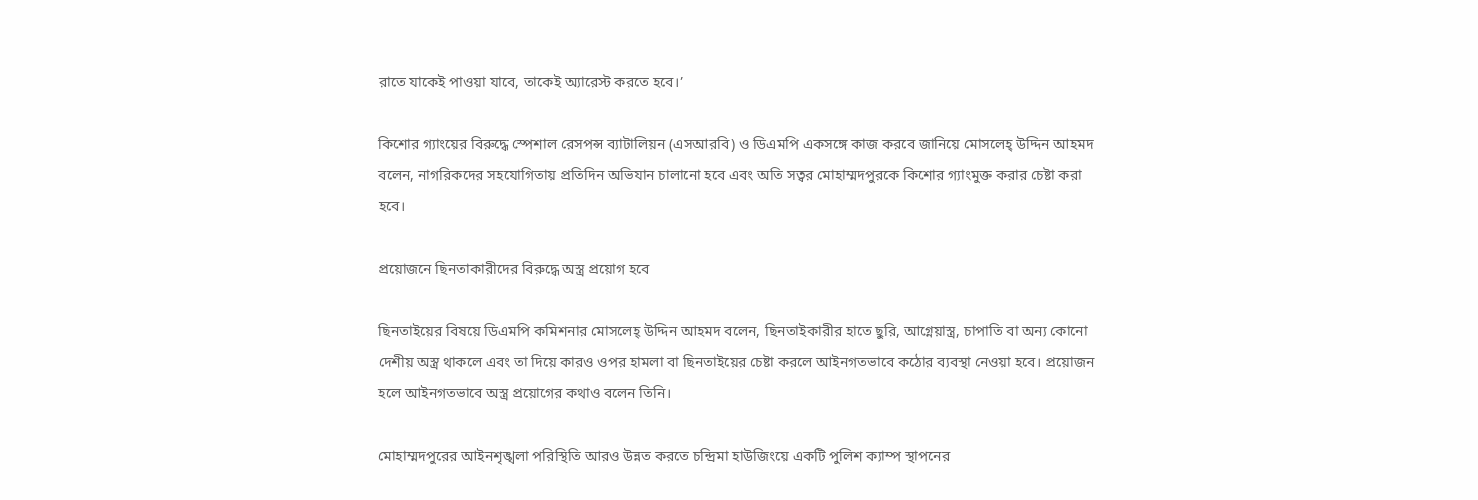রাতে যাকেই পাওয়া যাবে, তাকেই অ্যারেস্ট করতে হবে।’

কিশোর গ্যাংয়ের বিরুদ্ধে স্পেশাল রেসপন্স ব্যাটালিয়ন (এসআরবি) ও ডিএমপি একসঙ্গে কাজ করবে জানিয়ে মোসলেহ্ উদ্দিন আহমদ বলেন, নাগরিকদের সহযোগিতায় প্রতিদিন অভিযান চালানো হবে এবং অতি সত্বর মোহাম্মদপুরকে কিশোর গ্যাংমুক্ত করার চেষ্টা করা হবে।

প্রয়োজনে ছিনতাকারীদের বিরুদ্ধে অস্ত্র প্রয়োগ হবে

ছিনতাইয়ের বিষয়ে ডিএমপি কমিশনার মোসলেহ্ উদ্দিন আহমদ বলেন, ছিনতাইকারীর হাতে ছুরি, আগ্নেয়াস্ত্র, চাপাতি বা অন্য কোনো দেশীয় অস্ত্র থাকলে এবং তা দিয়ে কারও ওপর হামলা বা ছিনতাইয়ের চেষ্টা করলে আইনগতভাবে কঠোর ব্যবস্থা নেওয়া হবে। প্রয়োজন হলে আইনগতভাবে অস্ত্র প্রয়োগের কথাও বলেন তিনি।

মোহাম্মদপুরের আইনশৃঙ্খলা পরিস্থিতি আরও উন্নত করতে চন্দ্রিমা হাউজিংয়ে একটি পুলিশ ক্যাম্প স্থাপনের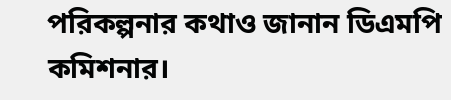পরিকল্পনার কথাও জানান ডিএমপি কমিশনার।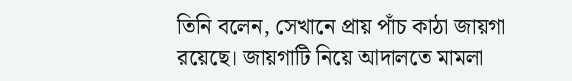তিনি বলেন, সেখানে প্রায় পাঁচ কাঠা জায়গা রয়েছে। জায়গাটি নিয়ে আদালতে মামলা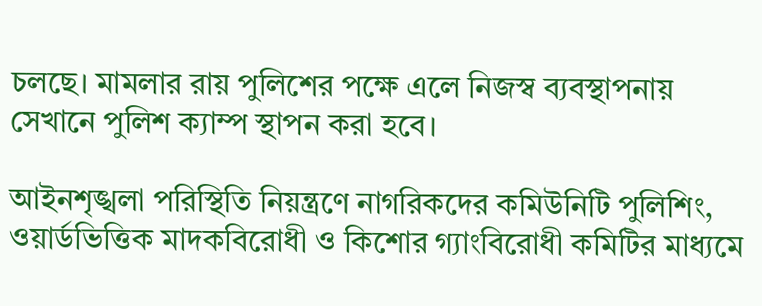চলছে। মামলার রায় পুলিশের পক্ষে এলে নিজস্ব ব্যবস্থাপনায় সেখানে পুলিশ ক্যাম্প স্থাপন করা হবে।

আইনশৃঙ্খলা পরিস্থিতি নিয়ন্ত্রণে নাগরিকদের কমিউনিটি পুলিশিং, ওয়ার্ডভিত্তিক মাদকবিরোধী ও কিশোর গ্যাংবিরোধী কমিটির মাধ্যমে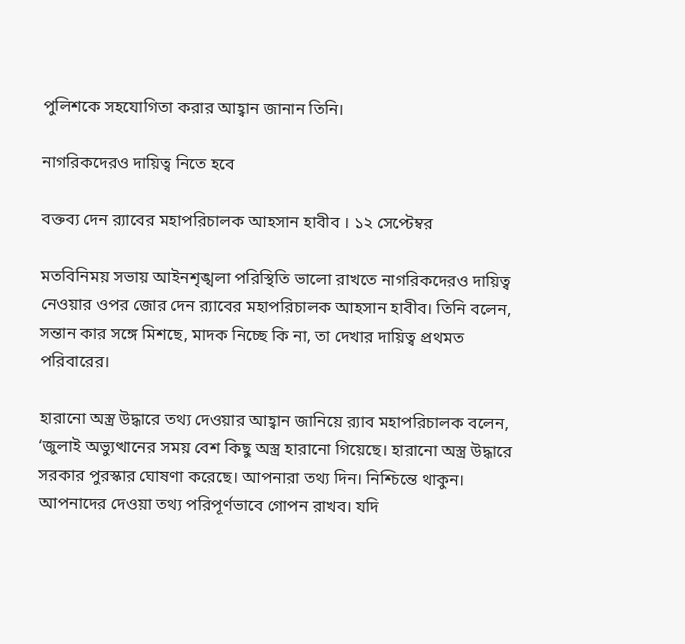পুলিশকে সহযোগিতা করার আহ্বান জানান তিনি।

নাগরিকদেরও দায়িত্ব নিতে হবে

বক্তব্য দেন র‍্যাবের মহাপরিচালক আহসান হাবীব । ১২ সেপ্টেম্বর

মতবিনিময় সভায় আইনশৃঙ্খলা পরিস্থিতি ভালো রাখতে নাগরিকদেরও দায়িত্ব নেওয়ার ওপর জোর দেন র‍্যাবের মহাপরিচালক আহসান হাবীব। তিনি বলেন, সন্তান কার সঙ্গে মিশছে, মাদক নিচ্ছে কি না, তা দেখার দায়িত্ব প্রথমত পরিবারের।

হারানো অস্ত্র উদ্ধারে তথ্য দেওয়ার আহ্বান জানিয়ে র‍্যাব মহাপরিচালক বলেন, ‘জুলাই অভ্যুত্থানের সময় বেশ কিছু অস্ত্র হারানো গিয়েছে। হারানো অস্ত্র উদ্ধারে সরকার পুরস্কার ঘোষণা করেছে। আপনারা তথ্য দিন। নিশ্চিন্তে থাকুন। আপনাদের দেওয়া তথ্য পরিপূর্ণভাবে গোপন রাখব। যদি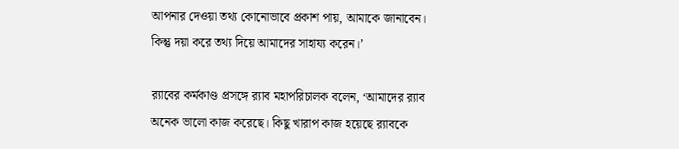আপনার দেওয়া তথ্য কোনোভাবে প্রকাশ পায়, আমাকে জানাবেন। কিন্তু দয়া করে তথ্য দিয়ে আমাদের সাহায্য করেন।’

র‍্যাবের কর্মকাণ্ড প্রসঙ্গে র‍্যাব মহাপরিচালক বলেন, ‘আমাদের র‍্যাব অনেক ভালো কাজ করেছে। কিছু খারাপ কাজ হয়েছে র‍্যাবকে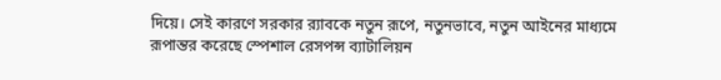দিয়ে। সেই কারণে সরকার র‍্যাবকে নতুন রূপে, নতুনভাবে, নতুন আইনের মাধ্যমে রূপান্তর করেছে স্পেশাল রেসপন্স ব্যাটালিয়ন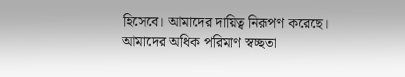হিসেবে। আমাদের দায়িত্ব নিরূপণ করেছে। আমাদের অধিক পরিমাণ স্বচ্ছতা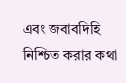এবং জবাবদিহি নিশ্চিত করার কথা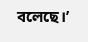বলেছে।’